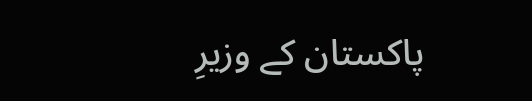پاکستان کے وزیرِ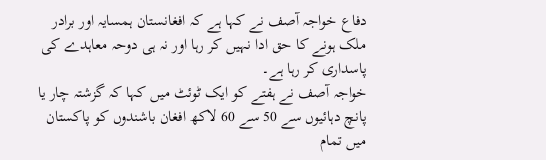دفاع خواجہ آصف نے کہا ہے کہ افغانستان ہمسایہ اور برادر ملک ہونے کا حق ادا نہیں کر رہا اور نہ ہی دوحہ معاہدے کی پاسداری کر رہا ہے۔
خواجہ آصف نے ہفتے کو ایک ٹوئٹ میں کہا کہ گزشتہ چار یا پانچ دہائیوں سے 50 سے 60 لاکھ افغان باشندوں کو پاکستان میں تمام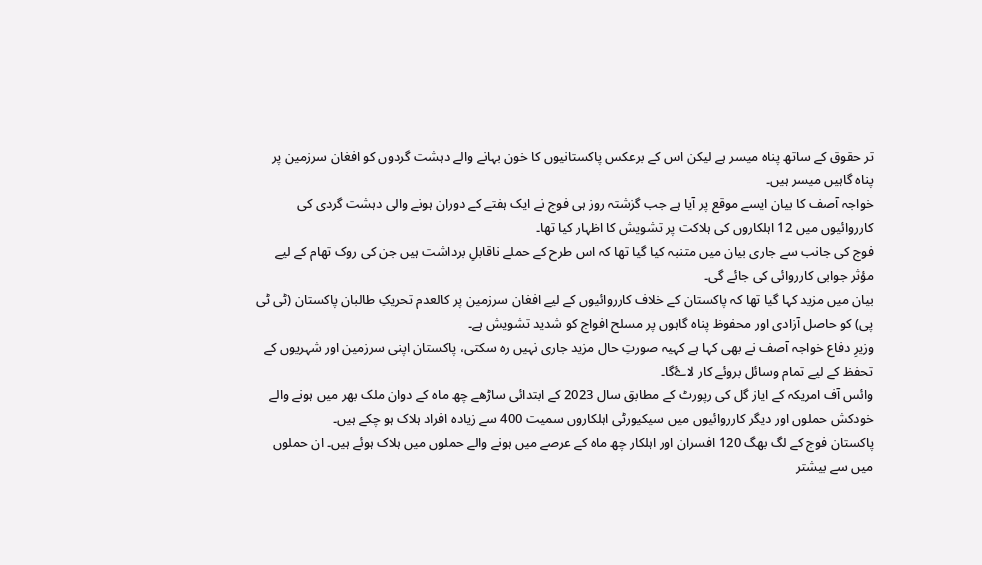تر حقوق کے ساتھ پناہ میسر ہے لیکن اس کے برعکس پاکستانیوں کا خون بہانے والے دہشت گردوں کو افغان سرزمین پر پناہ گاہیں میسر ہیں۔
خواجہ آصف کا بیان ایسے موقع پر آیا ہے جب گزشتہ روز ہی فوج نے ایک ہفتے کے دوران ہونے والی دہشت گردی کی کارروائیوں میں 12 اہلکاروں کی ہلاکت پر تشویش کا اظہار کیا تھا۔
فوج کی جانب سے جاری بیان میں متنبہ کیا گیا تھا کہ اس طرح کے حملے ناقابلِ برداشت ہیں جن کی روک تھام کے لیے مؤثر جوابی کارروائی کی جائے گی۔
بیان میں مزید کہا گیا تھا کہ پاکستان کے خلاف کارروائیوں کے لیے افغان سرزمین پر کالعدم تحریکِ طالبان پاکستان (ٹی ٹی پی) کو حاصل آزادی اور محفوظ پناہ گاہوں پر مسلح افواج کو شدید تشویش ہے۔
وزیرِ دفاع خواجہ آصف نے بھی کہا ہے کہیہ صورتِ حال مزید جاری نہیں رہ سکتی، پاکستان اپنی سرزمین اور شہریوں کے تحفظ کے لیے تمام وسائل بروئے کار لاۓگا۔
وائس آف امریکہ کے ایاز گل کی رپورٹ کے مطابق سال 2023 کے ابتدائی ساڑھے چھ ماہ کے دوان ملک بھر میں ہونے والے خودکش حملوں اور دیگر کارروائیوں میں سیکیورٹی اہلکاروں سمیت 400 سے زیادہ افراد ہلاک ہو چکے ہیں۔
پاکستان فوج کے لگ بھگ 120 افسران اور اہلکار چھ ماہ کے عرصے میں ہونے والے حملوں میں ہلاک ہوئے ہیں۔ ان حملوں میں سے بیشتر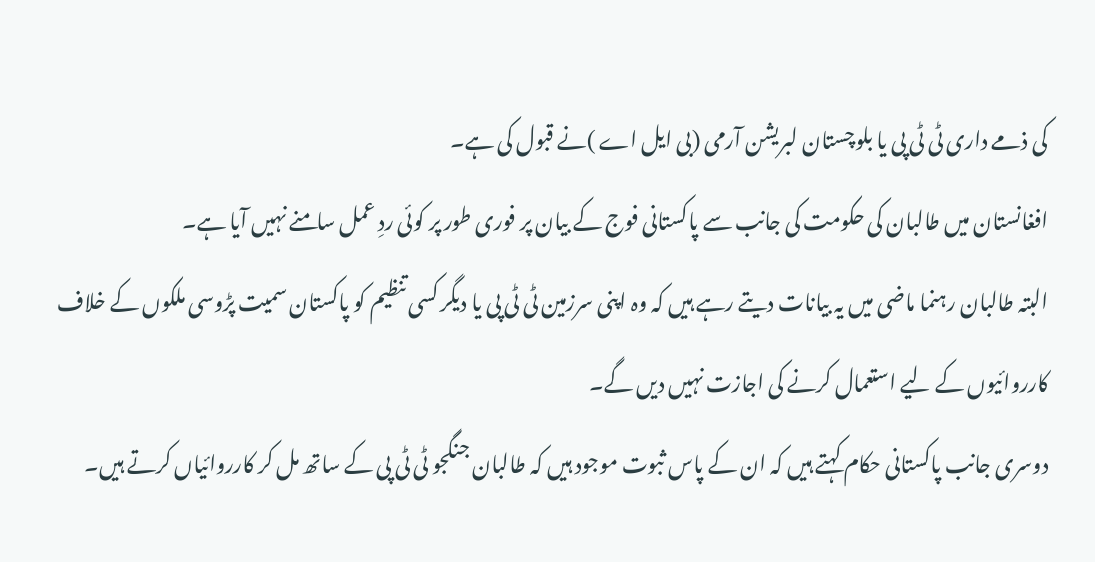کی ذمے داری ٹی ٹی پی یا بلوچستان لبریشن آرمی (بی ایل اے )نے قبول کی ہے۔
افغانستان میں طالبان کی حکومت کی جانب سے پاکستانی فوج کے بیان پر فوری طور پر کوئی ردِ عمل سامنے نہیں آیا ہے۔
البتہ طالبان رہنما ماضی میں یہ بیانات دیتے رہے ہیں کہ وہ اپنی سرزمین ٹی ٹی پی یا دیگر کسی تنظیم کو پاکستان سمیت پڑوسی ملکوں کے خلاف کارروائیوں کے لیے استعمال کرنے کی اجازت نہیں دیں گے۔
دوسری جانب پاکستانی حکام کہتے ہیں کہ ان کے پاس ثبوت موجود ہیں کہ طالبان جنگجو ٹی ٹی پی کے ساتھ مل کر کارروائیاں کرتے ہیں۔